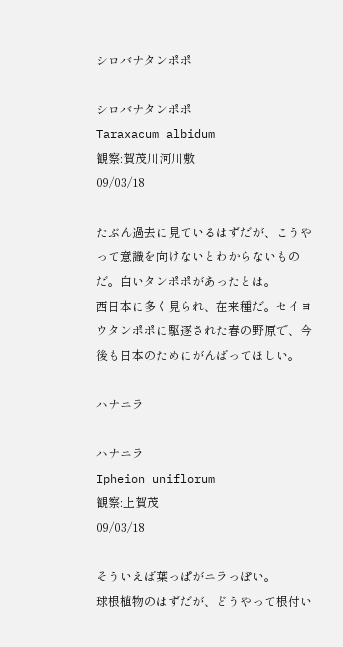シロバナタンポポ

シロバナタンポポ
Taraxacum albidum
観察:賀茂川河川敷
09/03/18

たぶん過去に見ているはずだが、こうやって意識を向けないとわからないものだ。白いタンポポがあったとは。
西日本に多く見られ、在来種だ。セイヨウタンポポに駆逐された春の野原で、今後も日本のためにがんばってほしい。

ハナニラ

ハナニラ
Ipheion uniflorum
観察:上賀茂
09/03/18

そういえば葉っぱがニラっぽい。
球根植物のはずだが、どうやって根付い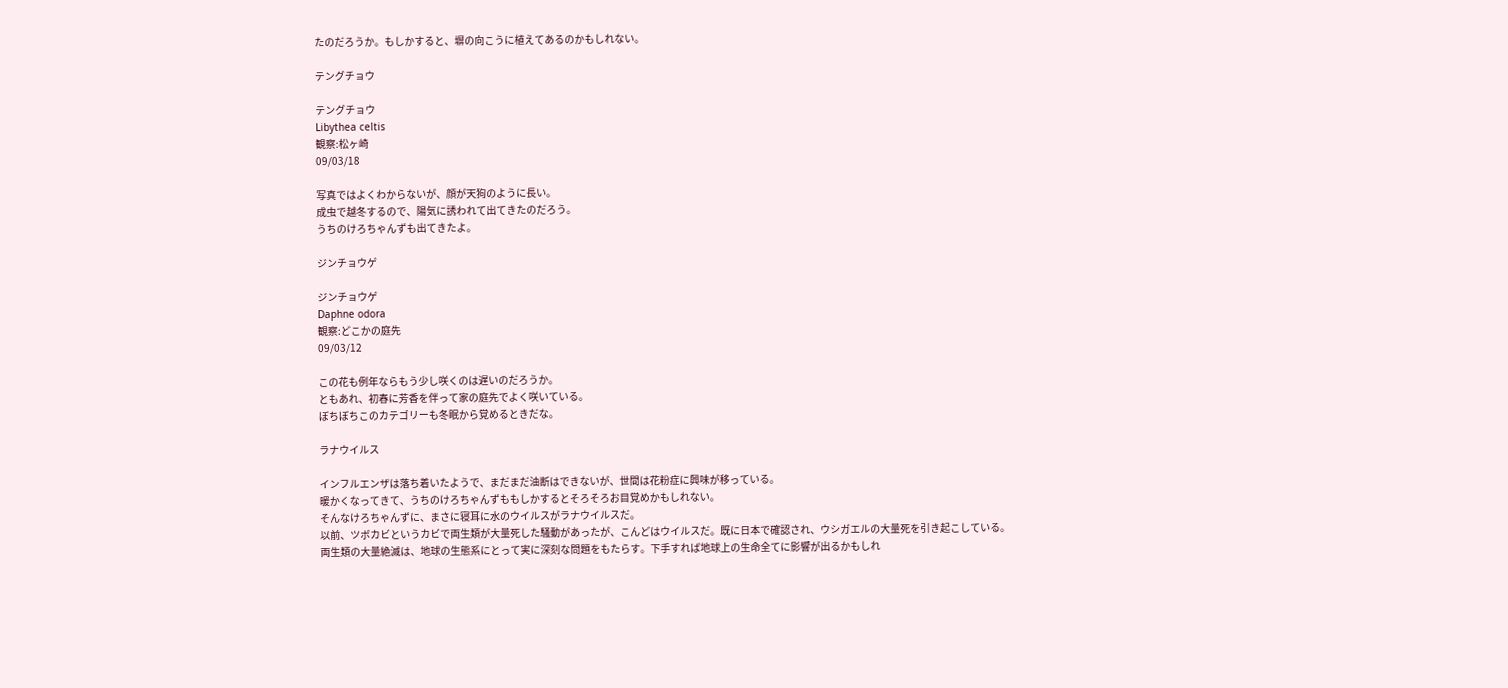たのだろうか。もしかすると、塀の向こうに植えてあるのかもしれない。

テングチョウ

テングチョウ
Libythea celtis
観察:松ヶ崎
09/03/18

写真ではよくわからないが、顔が天狗のように長い。
成虫で越冬するので、陽気に誘われて出てきたのだろう。
うちのけろちゃんずも出てきたよ。

ジンチョウゲ

ジンチョウゲ
Daphne odora
観察:どこかの庭先
09/03/12

この花も例年ならもう少し咲くのは遅いのだろうか。
ともあれ、初春に芳香を伴って家の庭先でよく咲いている。
ぼちぼちこのカテゴリーも冬眠から覚めるときだな。

ラナウイルス

インフルエンザは落ち着いたようで、まだまだ油断はできないが、世間は花粉症に興味が移っている。
暖かくなってきて、うちのけろちゃんずももしかするとそろそろお目覚めかもしれない。
そんなけろちゃんずに、まさに寝耳に水のウイルスがラナウイルスだ。
以前、ツボカビというカビで両生類が大量死した騒動があったが、こんどはウイルスだ。既に日本で確認され、ウシガエルの大量死を引き起こしている。
両生類の大量絶滅は、地球の生態系にとって実に深刻な問題をもたらす。下手すれば地球上の生命全てに影響が出るかもしれ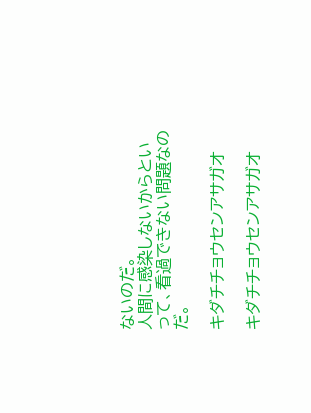ないのだ。
人間に感染しないからといって、看過できない問題なのだ。

キダチチョウセンアサガオ

キダチチョウセンアサガオ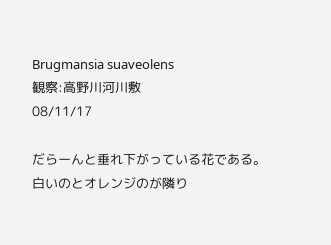Brugmansia suaveolens
観察:高野川河川敷
08/11/17

だらーんと垂れ下がっている花である。
白いのとオレンジのが隣り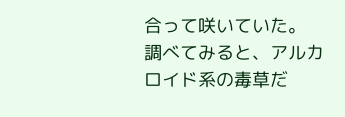合って咲いていた。
調べてみると、アルカロイド系の毒草だ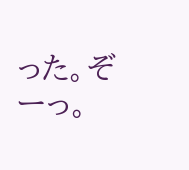った。ぞーっ。